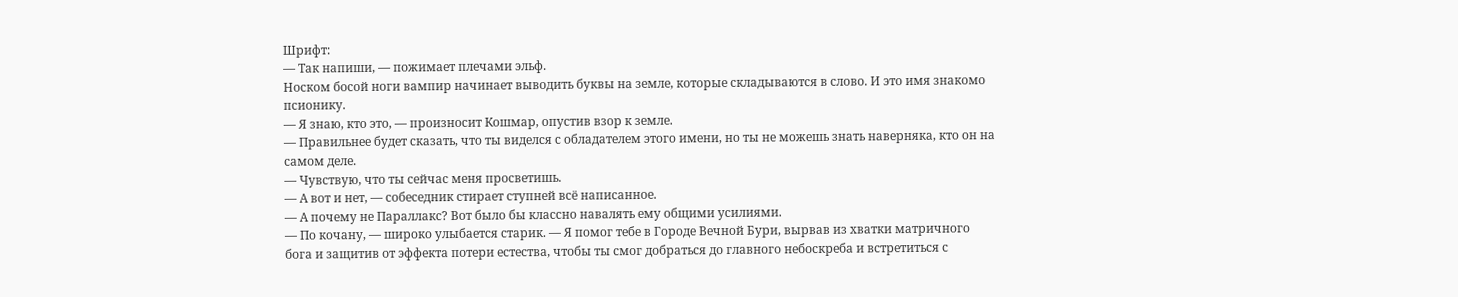Шрифт:
— Так напиши, — пожимает плечами эльф.
Носком босой ноги вампир начинает выводить буквы на земле, которые складываются в слово. И это имя знакомо псионику.
— Я знаю, кто это, — произносит Кошмар, опустив взор к земле.
— Правильнее будет сказать, что ты виделся с обладателем этого имени, но ты не можешь знать наверняка, кто он на самом деле.
— Чувствую, что ты сейчас меня просветишь.
— А вот и нет, — собеседник стирает ступней всё написанное.
— А почему не Параллакс? Вот было бы классно навалять ему общими усилиями.
— По кочану, — широко улыбается старик. — Я помог тебе в Городе Вечной Бури, вырвав из хватки матричного бога и защитив от эффекта потери естества, чтобы ты смог добраться до главного небоскреба и встретиться с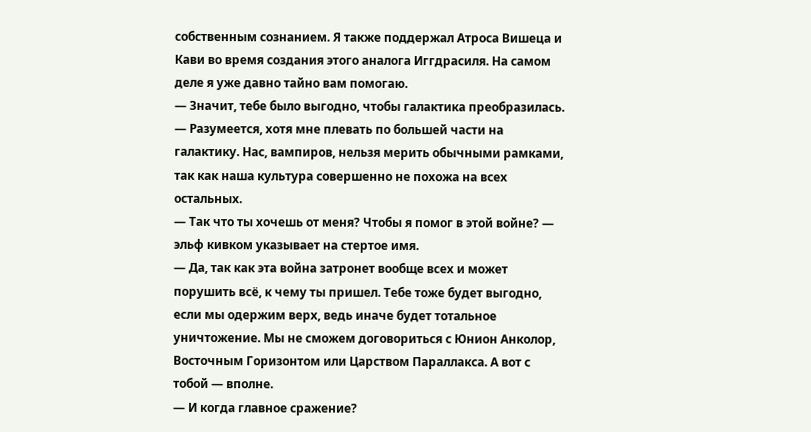собственным сознанием. Я также поддержал Атроса Вишеца и Кави во время создания этого аналога Иггдрасиля. На самом деле я уже давно тайно вам помогаю.
— Значит, тебе было выгодно, чтобы галактика преобразилась.
— Разумеется, хотя мне плевать по большей части на галактику. Нас, вампиров, нельзя мерить обычными рамками, так как наша культура совершенно не похожа на всех остальных.
— Так что ты хочешь от меня? Чтобы я помог в этой войне? — эльф кивком указывает на стертое имя.
— Да, так как эта война затронет вообще всех и может порушить всё, к чему ты пришел. Тебе тоже будет выгодно, если мы одержим верх, ведь иначе будет тотальное уничтожение. Мы не сможем договориться с Юнион Анколор, Восточным Горизонтом или Царством Параллакса. А вот с тобой — вполне.
— И когда главное сражение?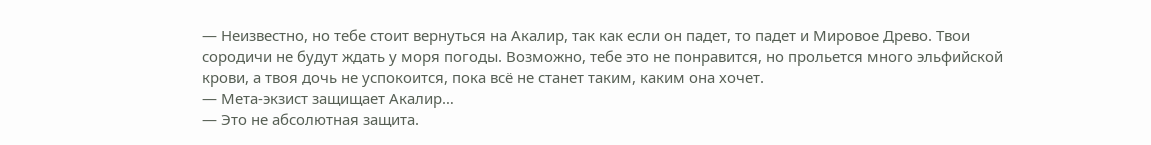— Неизвестно, но тебе стоит вернуться на Акалир, так как если он падет, то падет и Мировое Древо. Твои сородичи не будут ждать у моря погоды. Возможно, тебе это не понравится, но прольется много эльфийской крови, а твоя дочь не успокоится, пока всё не станет таким, каким она хочет.
— Мета-экзист защищает Акалир…
— Это не абсолютная защита.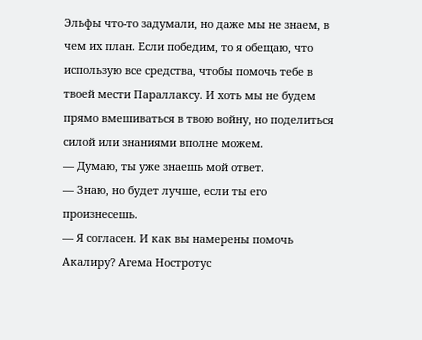Эльфы что-то задумали, но даже мы не знаем, в чем их план. Если победим, то я обещаю, что использую все средства, чтобы помочь тебе в твоей мести Параллаксу. И хоть мы не будем прямо вмешиваться в твою войну, но поделиться силой или знаниями вполне можем.
— Думаю, ты уже знаешь мой ответ.
— Знаю, но будет лучше, если ты его произнесешь.
— Я согласен. И как вы намерены помочь Акалиру? Агема Ностротус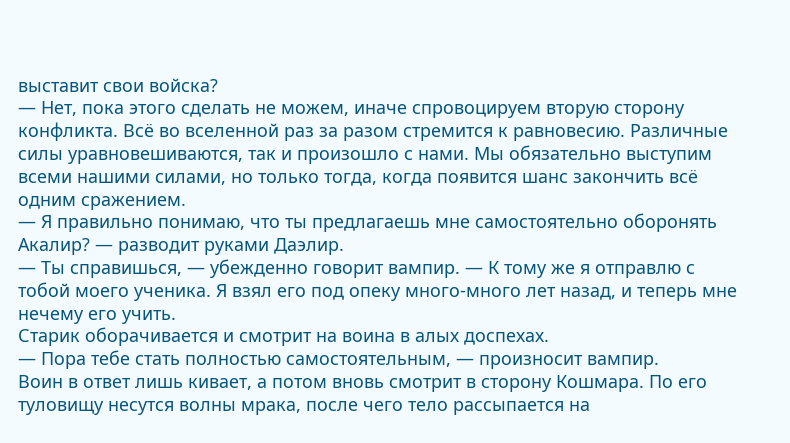выставит свои войска?
— Нет, пока этого сделать не можем, иначе спровоцируем вторую сторону конфликта. Всё во вселенной раз за разом стремится к равновесию. Различные силы уравновешиваются, так и произошло с нами. Мы обязательно выступим всеми нашими силами, но только тогда, когда появится шанс закончить всё одним сражением.
— Я правильно понимаю, что ты предлагаешь мне самостоятельно оборонять Акалир? — разводит руками Даэлир.
— Ты справишься, — убежденно говорит вампир. — К тому же я отправлю с тобой моего ученика. Я взял его под опеку много-много лет назад, и теперь мне нечему его учить.
Старик оборачивается и смотрит на воина в алых доспехах.
— Пора тебе стать полностью самостоятельным, — произносит вампир.
Воин в ответ лишь кивает, а потом вновь смотрит в сторону Кошмара. По его туловищу несутся волны мрака, после чего тело рассыпается на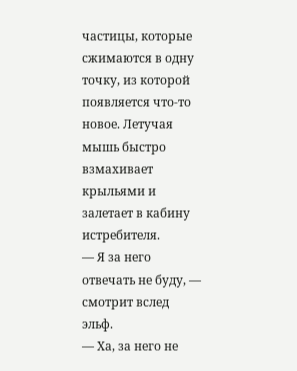частицы, которые сжимаются в одну точку, из которой появляется что-то новое. Летучая мышь быстро взмахивает крыльями и залетает в кабину истребителя.
— Я за него отвечать не буду, — смотрит вслед эльф.
— Ха, за него не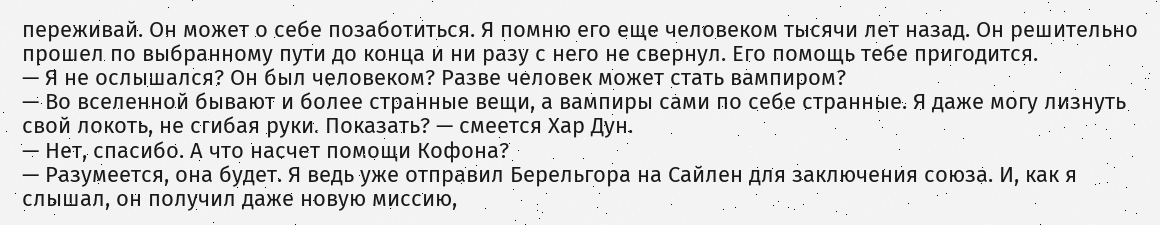переживай. Он может о себе позаботиться. Я помню его еще человеком тысячи лет назад. Он решительно прошел по выбранному пути до конца и ни разу с него не свернул. Его помощь тебе пригодится.
— Я не ослышался? Он был человеком? Разве человек может стать вампиром?
— Во вселенной бывают и более странные вещи, а вампиры сами по себе странные. Я даже могу лизнуть свой локоть, не сгибая руки. Показать? — смеется Хар Дун.
— Нет, спасибо. А что насчет помощи Кофона?
— Разумеется, она будет. Я ведь уже отправил Берельгора на Сайлен для заключения союза. И, как я слышал, он получил даже новую миссию,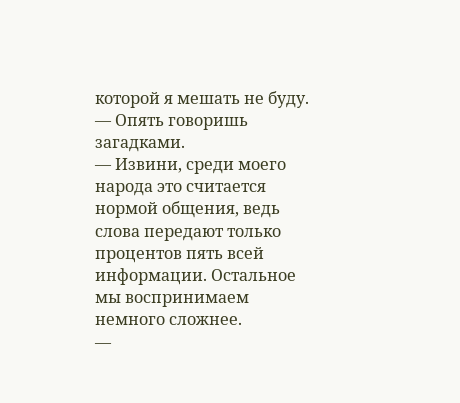которой я мешать не буду.
— Опять говоришь загадками.
— Извини, среди моего народа это считается нормой общения, ведь слова передают только процентов пять всей информации. Остальное мы воспринимаем немного сложнее.
—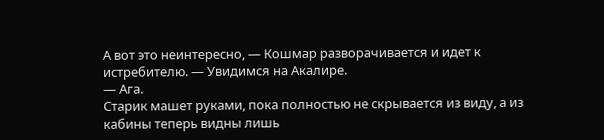А вот это неинтересно, — Кошмар разворачивается и идет к истребителю. — Увидимся на Акалире.
— Ага.
Старик машет руками, пока полностью не скрывается из виду, а из кабины теперь видны лишь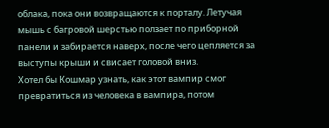облака, пока они возвращаются к порталу. Летучая мышь с багровой шерстью ползает по приборной панели и забирается наверх, после чего цепляется за выступы крыши и свисает головой вниз.
Хотел бы Кошмар узнать, как этот вампир смог превратиться из человека в вампира, потом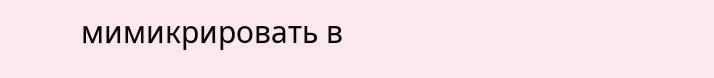мимикрировать в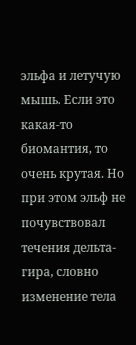эльфа и летучую мышь. Если это какая-то биомантия, то очень крутая. Но при этом эльф не почувствовал течения дельта-гира, словно изменение тела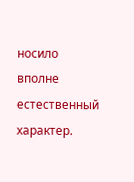носило вполне естественный характер.